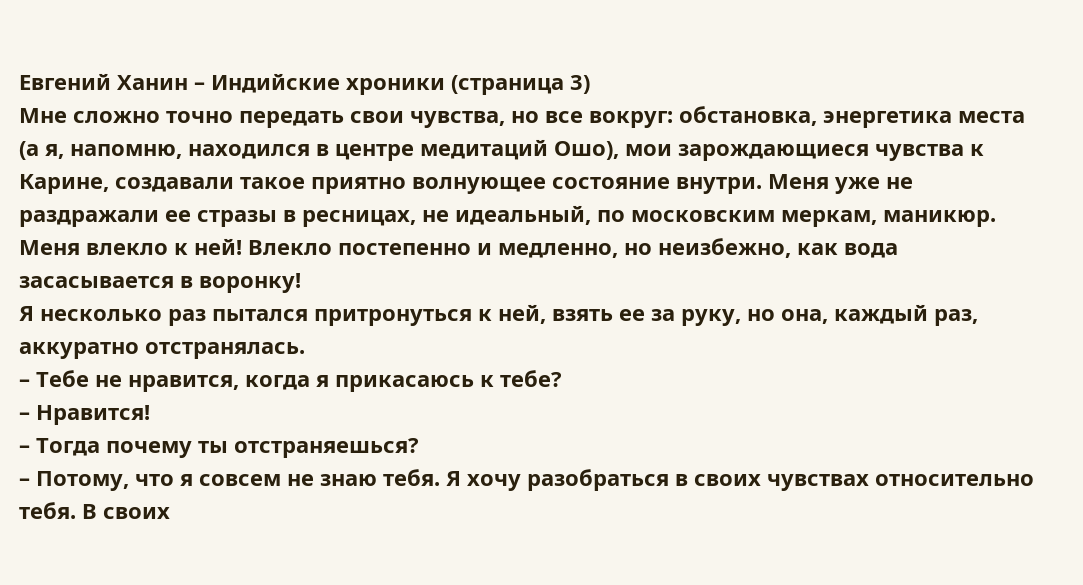Евгений Ханин – Индийские хроники (страница 3)
Мне сложно точно передать свои чувства, но все вокруг: обстановка, энергетика места (а я, напомню, находился в центре медитаций Ошо), мои зарождающиеся чувства к Карине, создавали такое приятно волнующее состояние внутри. Меня уже не раздражали ее стразы в ресницах, не идеальный, по московским меркам, маникюр. Меня влекло к ней! Влекло постепенно и медленно, но неизбежно, как вода засасывается в воронку!
Я несколько раз пытался притронуться к ней, взять ее за руку, но она, каждый раз, аккуратно отстранялась.
– Тебе не нравится, когда я прикасаюсь к тебе?
– Нравится!
– Тогда почему ты отстраняешься?
– Потому, что я совсем не знаю тебя. Я хочу разобраться в своих чувствах относительно тебя. В своих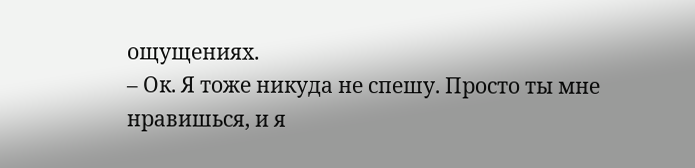ощущениях.
– Ок. Я тоже никуда не спешу. Просто ты мне нравишься, и я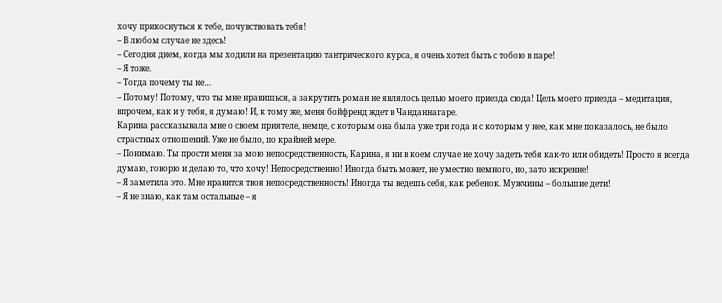хочу прикоснуться к тебе, почувствовать тебя!
– В любом случае не здесь!
– Сегодня днем, когда мы ходили на презентацию тантрического курса, я очень хотел быть с тобою в паре!
– Я тоже.
– Тогда почему ты не…
– Потому! Потому, что ты мне нравишься, а закрутить роман не являлось целью моего приезда сюда! Цель моего приезда – медитация, впрочем, как и у тебя, я думаю! И, к тому же, меня бойфренд ждет в Чанданнагаре.
Карина рассказывала мне о своем приятеле, немце, с которым она была уже три года и с которым у нее, как мне показалось, не было страстных отношений. Уже не было, по крайней мере.
– Понимаю. Ты прости меня за мою непосредственность, Карина, я ни в коем случае не хочу задеть тебя как-то или обидеть! Просто я всегда думаю, говорю и делаю то, что хочу! Непосредственно! Иногда быть может, не уместно немного, но, зато искренне!
– Я заметила это. Мне нравится твоя непосредственность! Иногда ты ведешь себя, как ребенок. Мужчины – большие дети!
– Я не знаю, как там остальные – я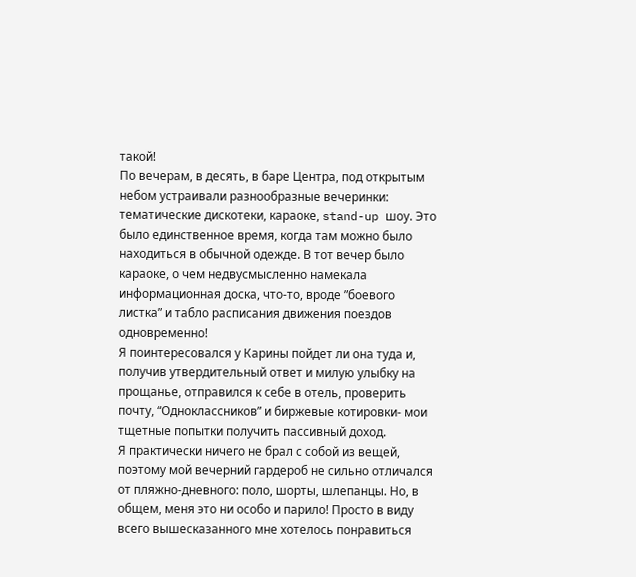такой!
По вечерам, в десять, в баре Центра, под открытым небом устраивали разнообразные вечеринки: тематические дискотеки, караоке, stand-up шоу. Это было единственное время, когда там можно было находиться в обычной одежде. В тот вечер было караоке, о чем недвусмысленно намекала информационная доска, что-то, вроде ”боевого листка” и табло расписания движения поездов одновременно!
Я поинтересовался у Карины пойдет ли она туда и, получив утвердительный ответ и милую улыбку на прощанье, отправился к себе в отель, проверить почту, “Одноклассников” и биржевые котировки- мои тщетные попытки получить пассивный доход.
Я практически ничего не брал с собой из вещей, поэтому мой вечерний гардероб не сильно отличался от пляжно-дневного: поло, шорты, шлепанцы. Но, в общем, меня это ни особо и парило! Просто в виду всего вышесказанного мне хотелось понравиться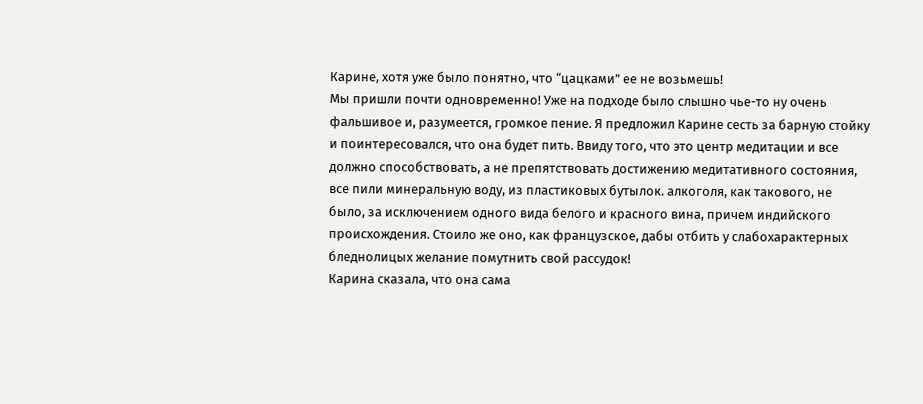Карине, хотя уже было понятно, что “цацками” ее не возьмешь!
Мы пришли почти одновременно! Уже на подходе было слышно чье-то ну очень фальшивое и, разумеется, громкое пение. Я предложил Карине сесть за барную стойку и поинтересовался, что она будет пить. Ввиду того, что это центр медитации и все должно способствовать, а не препятствовать достижению медитативного состояния, все пили минеральную воду, из пластиковых бутылок. алкоголя, как такового, не было, за исключением одного вида белого и красного вина, причем индийского происхождения. Стоило же оно, как французское, дабы отбить у слабохарактерных бледнолицых желание помутнить свой рассудок!
Карина сказала, что она сама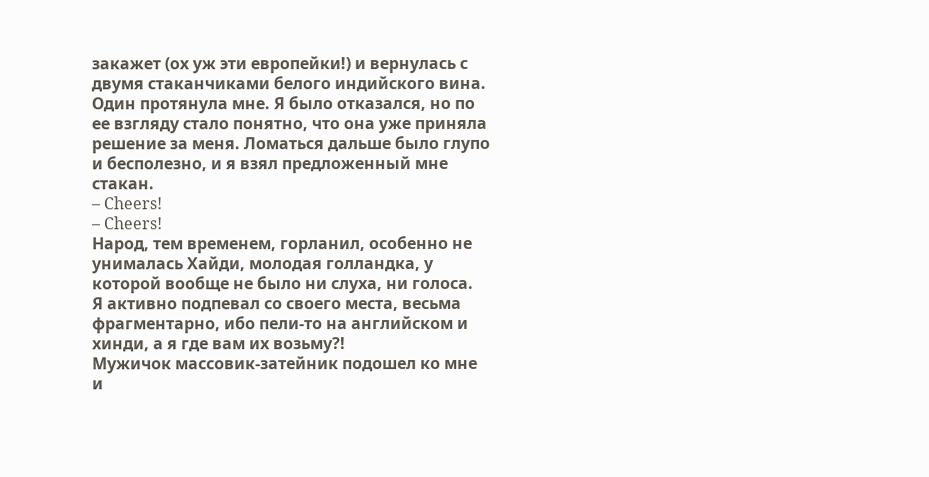закажет (ох уж эти европейки!) и вернулась с двумя стаканчиками белого индийского вина. Один протянула мне. Я было отказался, но по ее взгляду стало понятно, что она уже приняла решение за меня. Ломаться дальше было глупо и бесполезно, и я взял предложенный мне стакан.
– Cheers!
– Cheers!
Народ, тем временем, горланил, особенно не унималась Хайди, молодая голландка, у которой вообще не было ни слуха, ни голоса.
Я активно подпевал со своего места, весьма фрагментарно, ибо пели-то на английском и хинди, а я где вам их возьму?!
Мужичок массовик-затейник подошел ко мне и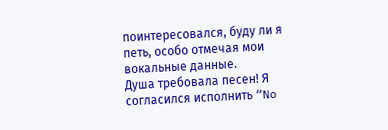поинтересовался, буду ли я петь, особо отмечая мои вокальные данные.
Душа требовала песен! Я согласился исполнить “No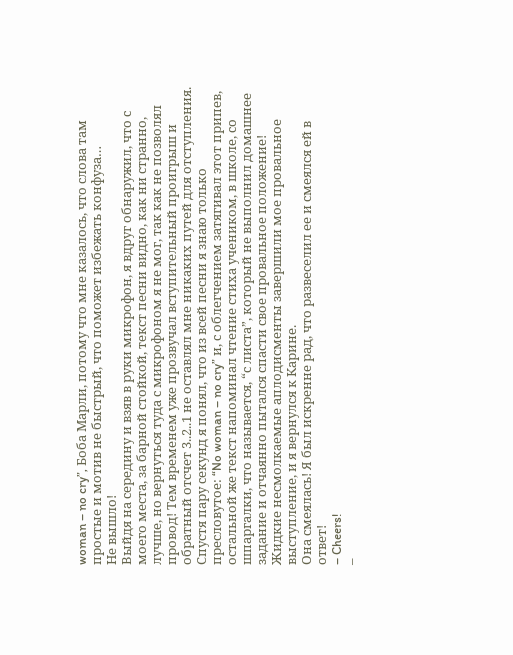woman – no cry”, Боба Марли, потому что мне казалось, что слова там простые и мотив не быстрый, что поможет избежать конфуза…
Не вышло!
Выйдя на середину и взяв в руки микрофон, я вдруг обнаружил, что с моего места, за барной стойкой, текст песни видно, как ни странно, лучше, но вернуться туда с микрофоном я не мог, так как не позволял провод! Тем временем уже прозвучал вступительный проигрыш и обратный отсчет 3..2..1 не оставлял мне никаких путей для отступления.
Спустя пару секунд я понял, что из всей песни я знаю только пресловутое: “No woman – no cry” и, с облегчением затягивал этот припев, остальной же текст напоминал чтение стиха учеником, в школе, со шпаргалки, что называется, “с листа”, который не выполнил домашнее задание и отчаянно пытался спасти свое провальное положение!
Жидкие несмолкаемые аплодисменты завершили мое провальное выступление, и я вернулся к Карине.
Она смеялась! Я был искренне рад, что развеселил ее и смеялся ей в ответ!
– Cheers!
–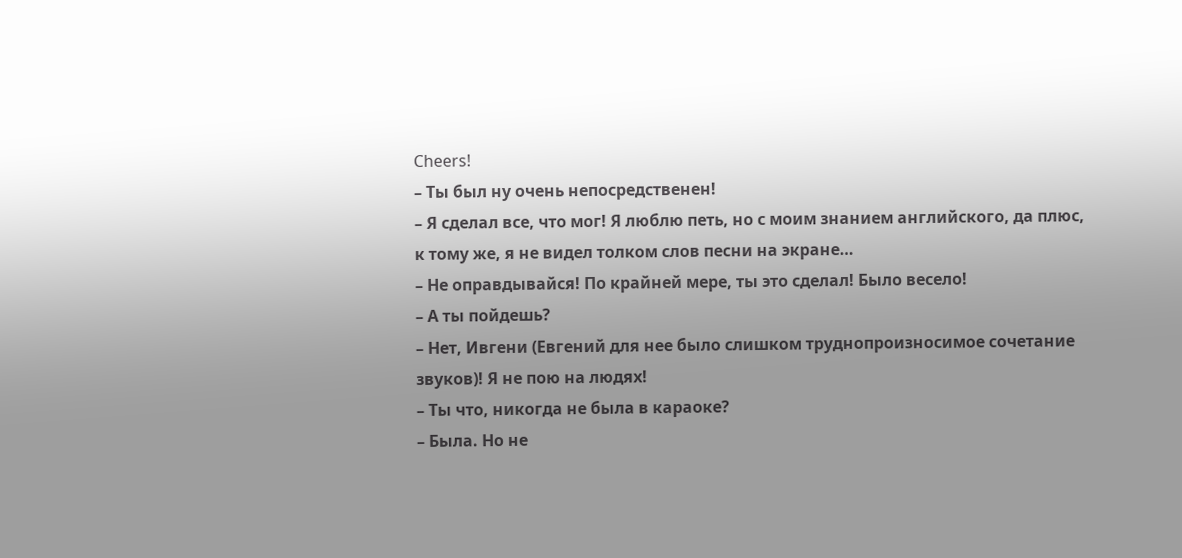Cheers!
– Ты был ну очень непосредственен!
– Я сделал все, что мог! Я люблю петь, но с моим знанием английского, да плюс, к тому же, я не видел толком слов песни на экране…
– Не оправдывайся! По крайней мере, ты это сделал! Было весело!
– А ты пойдешь?
– Нет, Ивгени (Евгений для нее было слишком труднопроизносимое сочетание звуков)! Я не пою на людях!
– Ты что, никогда не была в караоке?
– Была. Но не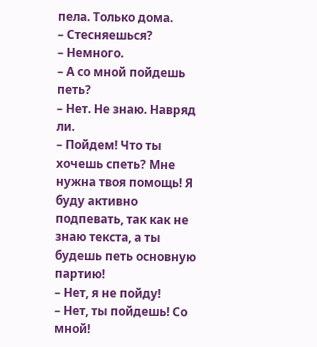пела. Только дома.
– Стесняешься?
– Немного.
– А со мной пойдешь петь?
– Нет. Не знаю. Навряд ли.
– Пойдем! Что ты хочешь спеть? Мне нужна твоя помощь! Я буду активно подпевать, так как не знаю текста, а ты будешь петь основную партию!
– Нет, я не пойду!
– Нет, ты пойдешь! Со мной!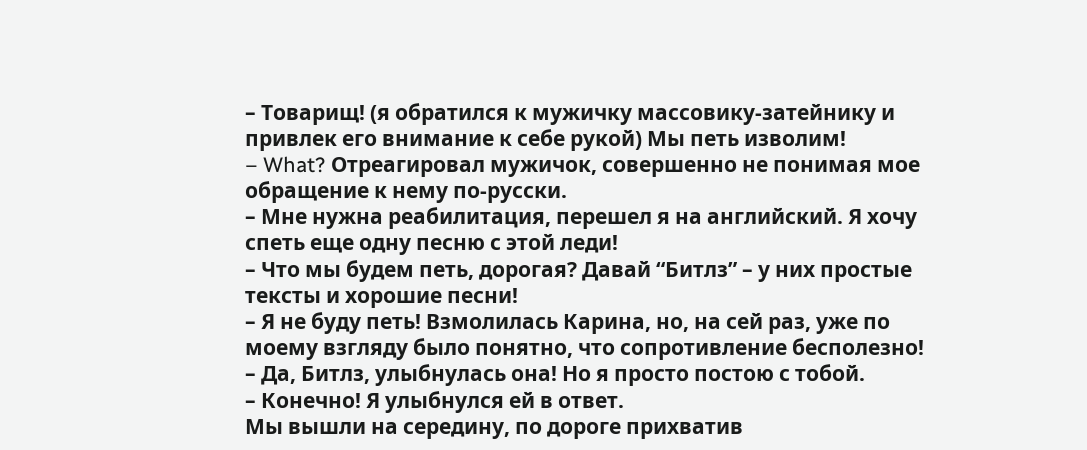– Товарищ! (я обратился к мужичку массовику-затейнику и привлек его внимание к себе рукой) Мы петь изволим!
– What? Отреагировал мужичок, совершенно не понимая мое обращение к нему по-русски.
– Мне нужна реабилитация, перешел я на английский. Я хочу спеть еще одну песню с этой леди!
– Что мы будем петь, дорогая? Давай “Битлз” – у них простые тексты и хорошие песни!
– Я не буду петь! Взмолилась Карина, но, на сей раз, уже по моему взгляду было понятно, что сопротивление бесполезно!
– Да, Битлз, улыбнулась она! Но я просто постою с тобой.
– Конечно! Я улыбнулся ей в ответ.
Мы вышли на середину, по дороге прихватив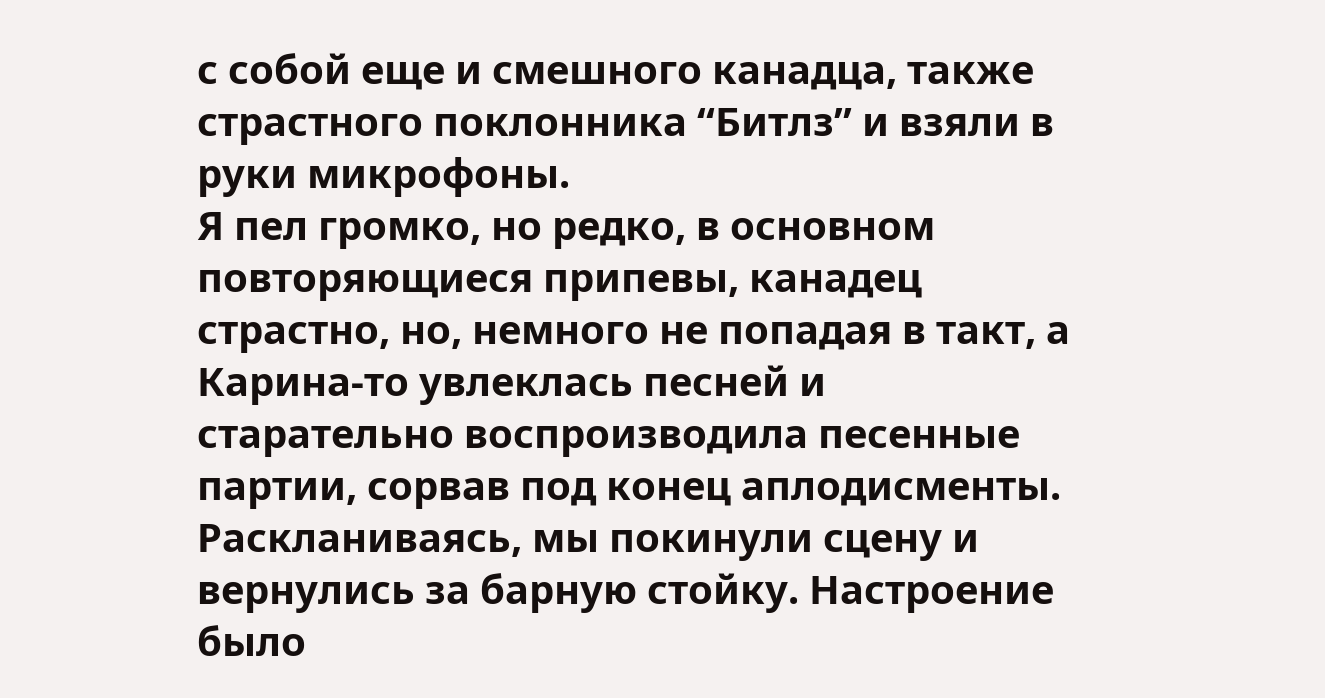с собой еще и смешного канадца, также страстного поклонника “Битлз” и взяли в руки микрофоны.
Я пел громко, но редко, в основном повторяющиеся припевы, канадец страстно, но, немного не попадая в такт, а Карина-то увлеклась песней и старательно воспроизводила песенные партии, сорвав под конец аплодисменты.
Раскланиваясь, мы покинули сцену и вернулись за барную стойку. Настроение было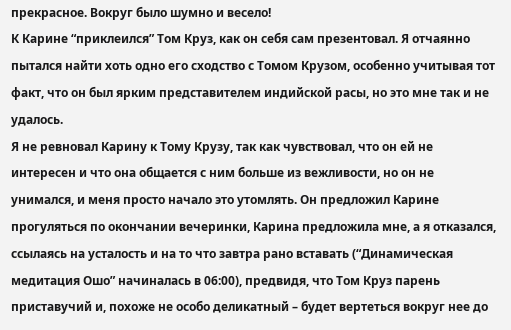прекрасное. Вокруг было шумно и весело!
К Карине “приклеился” Том Круз, как он себя сам презентовал. Я отчаянно пытался найти хоть одно его сходство с Томом Крузом, особенно учитывая тот факт, что он был ярким представителем индийской расы, но это мне так и не удалось.
Я не ревновал Карину к Тому Крузу, так как чувствовал, что он ей не интересен и что она общается с ним больше из вежливости, но он не унимался, и меня просто начало это утомлять. Он предложил Карине прогуляться по окончании вечеринки, Карина предложила мне, а я отказался, ссылаясь на усталость и на то что завтра рано вставать (“Динамическая медитация Ошо” начиналась в 06:00), предвидя, что Том Круз парень приставучий и, похоже не особо деликатный – будет вертеться вокруг нее до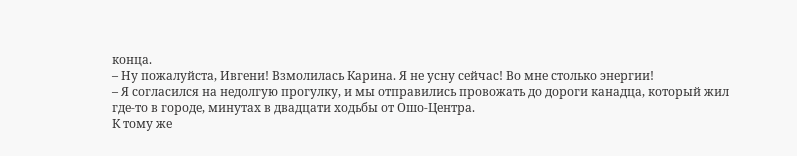конца.
– Ну пожалуйста, Ивгени! Взмолилась Карина. Я не усну сейчас! Во мне столько энергии!
– Я согласился на недолгую прогулку, и мы отправились провожать до дороги канадца, который жил где-то в городе, минутах в двадцати ходьбы от Ошо-Центра.
К тому же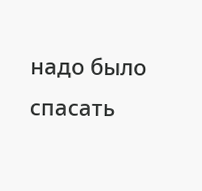надо было спасать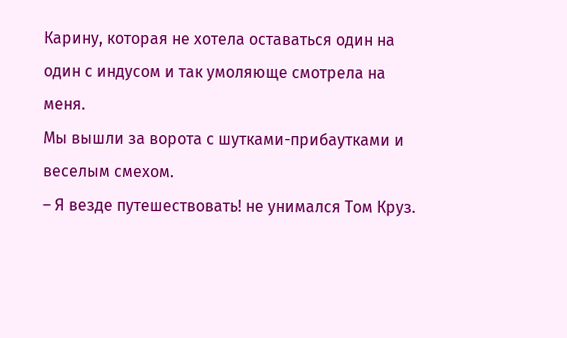Карину, которая не хотела оставаться один на один с индусом и так умоляюще смотрела на меня.
Мы вышли за ворота с шутками-прибаутками и веселым смехом.
– Я везде путешествовать! не унимался Том Круз.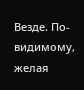Везде. По-видимому, желая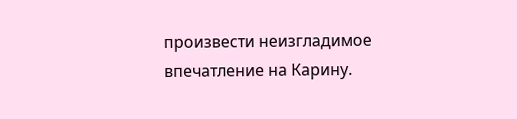произвести неизгладимое впечатление на Карину.